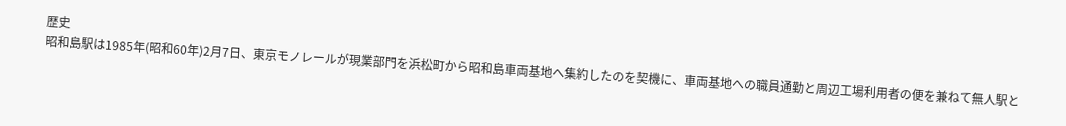歴史
昭和島駅は1985年(昭和60年)2月7日、東京モノレールが現業部門を浜松町から昭和島車両基地へ集約したのを契機に、車両基地への職員通勤と周辺工場利用者の便を兼ねて無人駅と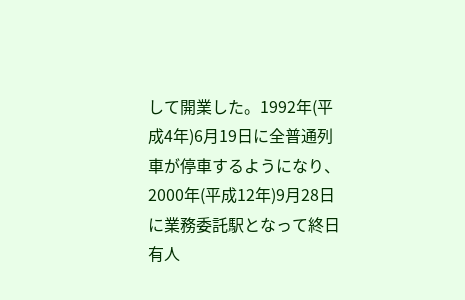して開業した。1992年(平成4年)6月19日に全普通列車が停車するようになり、2000年(平成12年)9月28日に業務委託駅となって終日有人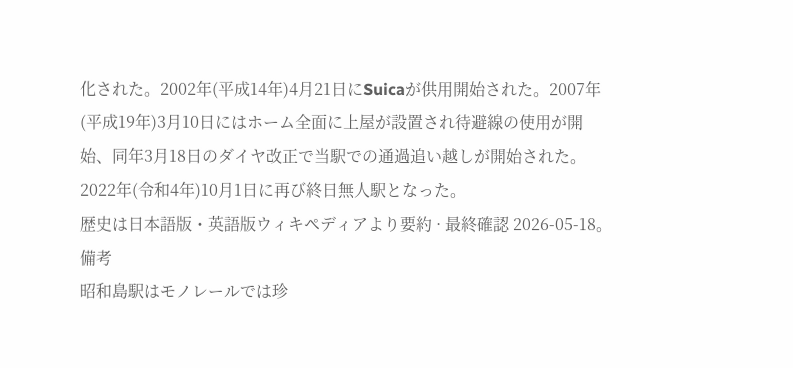化された。2002年(平成14年)4月21日にSuicaが供用開始された。2007年(平成19年)3月10日にはホーム全面に上屋が設置され待避線の使用が開始、同年3月18日のダイヤ改正で当駅での通過追い越しが開始された。2022年(令和4年)10月1日に再び終日無人駅となった。
歴史は日本語版・英語版ウィキペディアより要約 · 最終確認 2026-05-18。
備考
昭和島駅はモノレールでは珍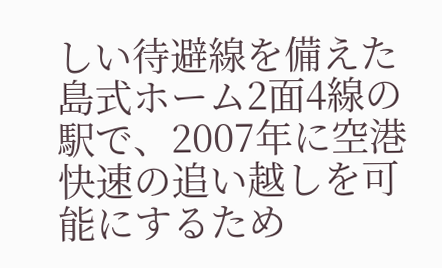しい待避線を備えた島式ホーム2面4線の駅で、2007年に空港快速の追い越しを可能にするため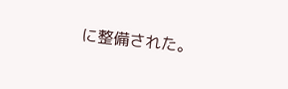に整備された。